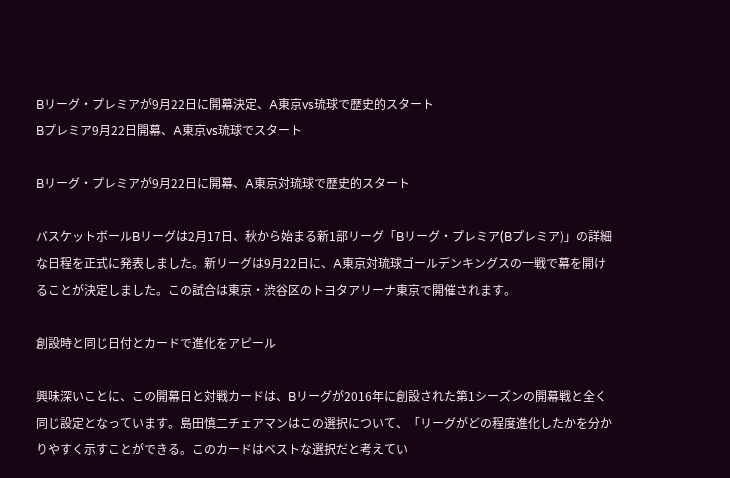Bリーグ・プレミアが9月22日に開幕決定、A東京vs琉球で歴史的スタート
Bプレミア9月22日開幕、A東京vs琉球でスタート

Bリーグ・プレミアが9月22日に開幕、A東京対琉球で歴史的スタート

バスケットボールBリーグは2月17日、秋から始まる新1部リーグ「Bリーグ・プレミア(Bプレミア)」の詳細な日程を正式に発表しました。新リーグは9月22日に、A東京対琉球ゴールデンキングスの一戦で幕を開けることが決定しました。この試合は東京・渋谷区のトヨタアリーナ東京で開催されます。

創設時と同じ日付とカードで進化をアピール

興味深いことに、この開幕日と対戦カードは、Bリーグが2016年に創設された第1シーズンの開幕戦と全く同じ設定となっています。島田慎二チェアマンはこの選択について、「リーグがどの程度進化したかを分かりやすく示すことができる。このカードはベストな選択だと考えてい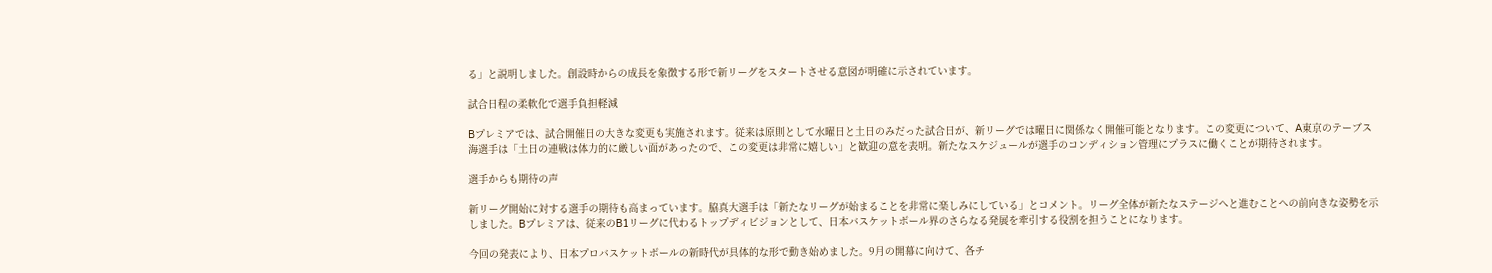る」と説明しました。創設時からの成長を象徴する形で新リーグをスタートさせる意図が明確に示されています。

試合日程の柔軟化で選手負担軽減

Bプレミアでは、試合開催日の大きな変更も実施されます。従来は原則として水曜日と土日のみだった試合日が、新リーグでは曜日に関係なく開催可能となります。この変更について、A東京のテーブス海選手は「土日の連戦は体力的に厳しい面があったので、この変更は非常に嬉しい」と歓迎の意を表明。新たなスケジュールが選手のコンディション管理にプラスに働くことが期待されます。

選手からも期待の声

新リーグ開始に対する選手の期待も高まっています。脇真大選手は「新たなリーグが始まることを非常に楽しみにしている」とコメント。リーグ全体が新たなステージへと進むことへの前向きな姿勢を示しました。Bプレミアは、従来のB1リーグに代わるトップディビジョンとして、日本バスケットボール界のさらなる発展を牽引する役割を担うことになります。

今回の発表により、日本プロバスケットボールの新時代が具体的な形で動き始めました。9月の開幕に向けて、各チ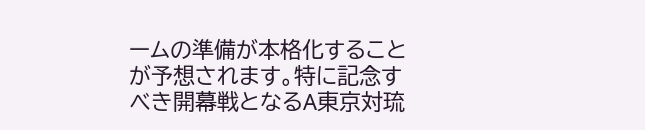ームの準備が本格化することが予想されます。特に記念すべき開幕戦となるA東京対琉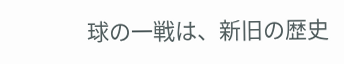球の一戦は、新旧の歴史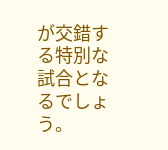が交錯する特別な試合となるでしょう。